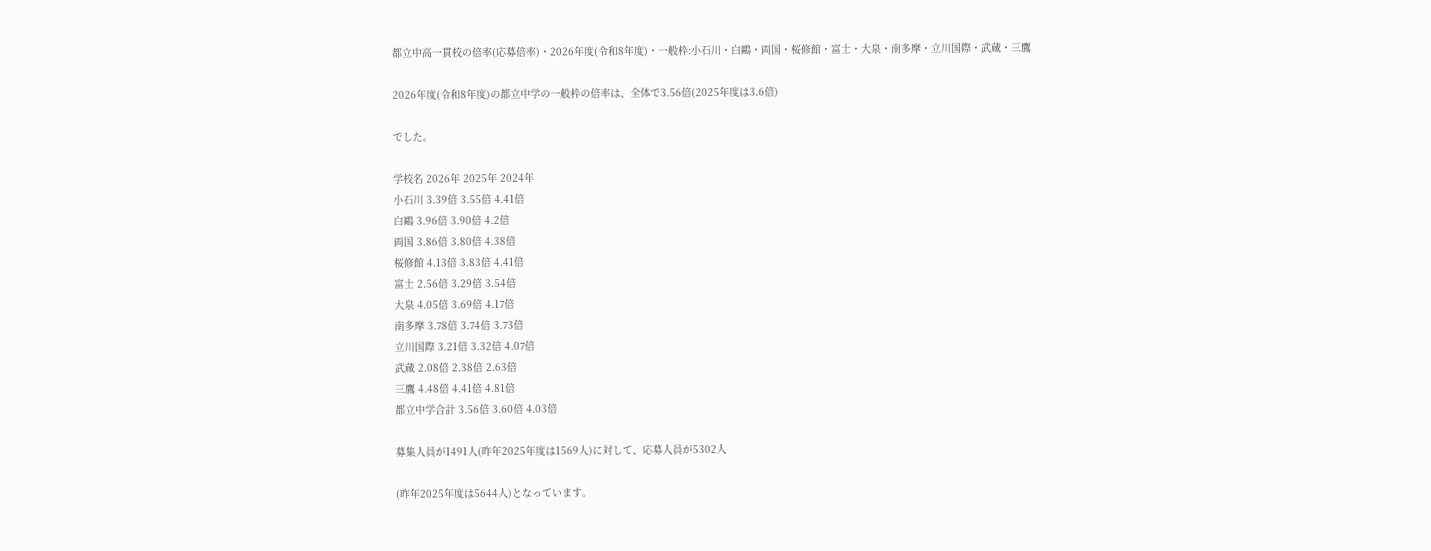都立中高一貫校の倍率(応募倍率)・2026年度(令和8年度)・一般枠:小石川・白鷗・両国・桜修館・富士・大泉・南多摩・立川国際・武蔵・三鷹

2026年度(令和8年度)の都立中学の一般枠の倍率は、全体で3.56倍(2025年度は3.6倍)

でした。

学校名 2026年 2025年 2024年
小石川 3.39倍 3.55倍 4.41倍
白鷗 3.96倍 3.90倍 4.2倍
両国 3.86倍 3.80倍 4.38倍
桜修館 4.13倍 3.83倍 4.41倍
富士 2.56倍 3.29倍 3.54倍
大泉 4.05倍 3.69倍 4.17倍
南多摩 3.78倍 3.74倍 3.73倍
立川国際 3.21倍 3.32倍 4.07倍
武蔵 2.08倍 2.38倍 2.63倍
三鷹 4.48倍 4.41倍 4.81倍
都立中学合計 3.56倍 3.60倍 4.03倍

募集人員が1491人(昨年2025年度は1569人)に対して、応募人員が5302人

(昨年2025年度は5644人)となっています。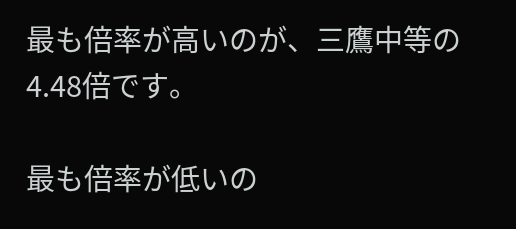最も倍率が高いのが、三鷹中等の4.48倍です。

最も倍率が低いの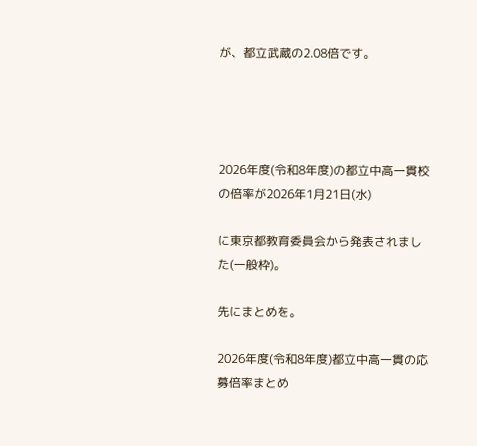が、都立武蔵の2.08倍です。




2026年度(令和8年度)の都立中高一貫校の倍率が2026年1月21日(水)

に東京都教育委員会から発表されました(一般枠)。

先にまとめを。

2026年度(令和8年度)都立中高一貫の応募倍率まとめ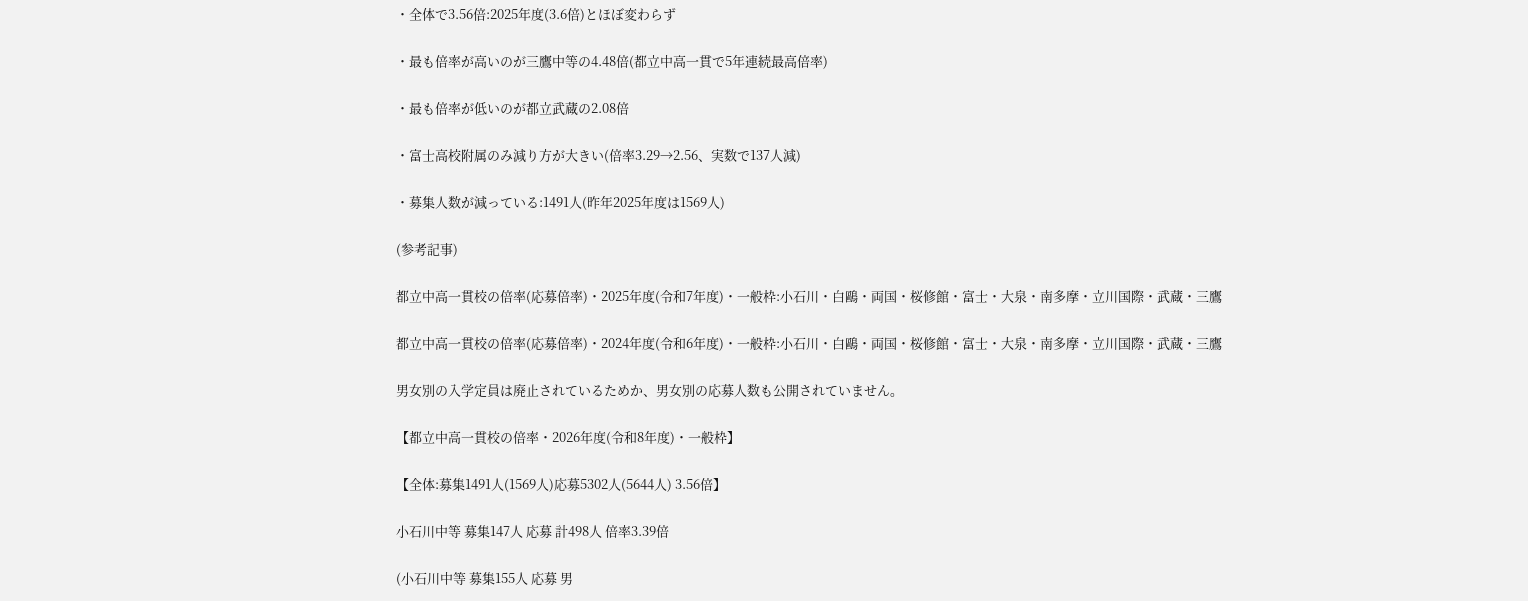・全体で3.56倍:2025年度(3.6倍)とほぼ変わらず

・最も倍率が高いのが三鷹中等の4.48倍(都立中高一貫で5年連続最高倍率)

・最も倍率が低いのが都立武蔵の2.08倍

・富士高校附属のみ減り方が大きい(倍率3.29→2.56、実数で137人減)

・募集人数が減っている:1491人(昨年2025年度は1569人)

(参考記事)

都立中高一貫校の倍率(応募倍率)・2025年度(令和7年度)・一般枠:小石川・白鷗・両国・桜修館・富士・大泉・南多摩・立川国際・武蔵・三鷹

都立中高一貫校の倍率(応募倍率)・2024年度(令和6年度)・一般枠:小石川・白鷗・両国・桜修館・富士・大泉・南多摩・立川国際・武蔵・三鷹

男女別の入学定員は廃止されているためか、男女別の応募人数も公開されていません。

【都立中高一貫校の倍率・2026年度(令和8年度)・一般枠】

【全体:募集1491人(1569人)応募5302人(5644人) 3.56倍】

小石川中等 募集147人 応募 計498人 倍率3.39倍

(小石川中等 募集155人 応募 男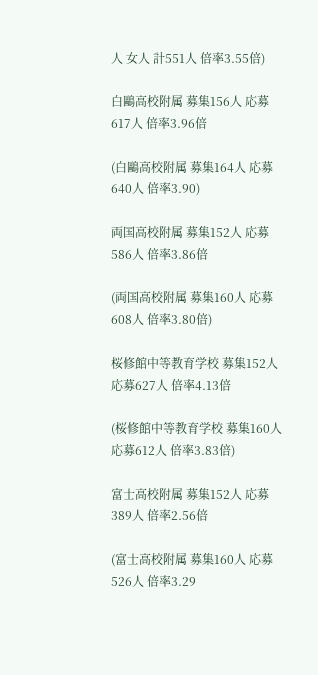人 女人 計551人 倍率3.55倍)

白鷗高校附属 募集156人 応募617人 倍率3.96倍

(白鷗高校附属 募集164人 応募640人 倍率3.90)

両国高校附属 募集152人 応募586人 倍率3.86倍

(両国高校附属 募集160人 応募608人 倍率3.80倍)

桜修館中等教育学校 募集152人 応募627人 倍率4.13倍

(桜修館中等教育学校 募集160人 応募612人 倍率3.83倍)

富士高校附属 募集152人 応募389人 倍率2.56倍

(富士高校附属 募集160人 応募526人 倍率3.29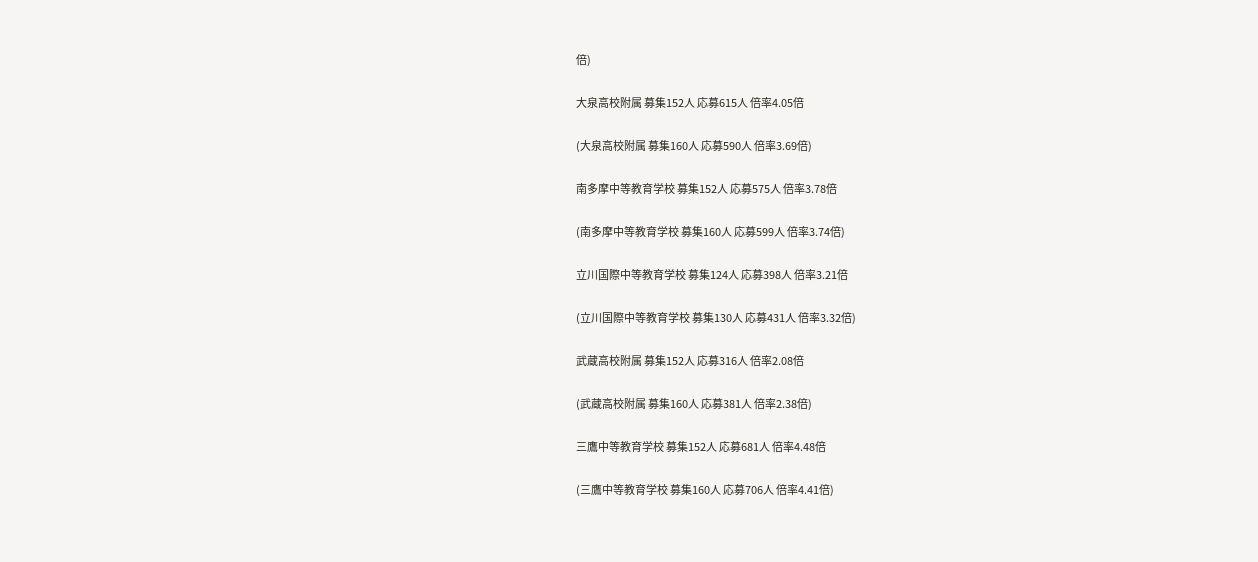倍)

大泉高校附属 募集152人 応募615人 倍率4.05倍

(大泉高校附属 募集160人 応募590人 倍率3.69倍)

南多摩中等教育学校 募集152人 応募575人 倍率3.78倍

(南多摩中等教育学校 募集160人 応募599人 倍率3.74倍)

立川国際中等教育学校 募集124人 応募398人 倍率3.21倍

(立川国際中等教育学校 募集130人 応募431人 倍率3.32倍)

武蔵高校附属 募集152人 応募316人 倍率2.08倍

(武蔵高校附属 募集160人 応募381人 倍率2.38倍)

三鷹中等教育学校 募集152人 応募681人 倍率4.48倍

(三鷹中等教育学校 募集160人 応募706人 倍率4.41倍)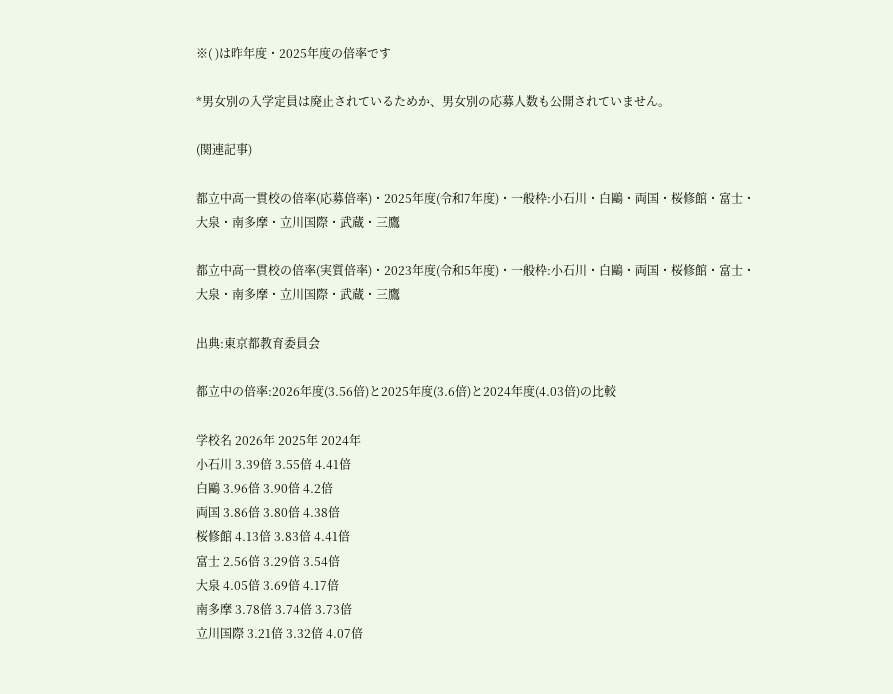※( )は昨年度・2025年度の倍率です

*男女別の入学定員は廃止されているためか、男女別の応募人数も公開されていません。

(関連記事)

都立中高一貫校の倍率(応募倍率)・2025年度(令和7年度)・一般枠:小石川・白鷗・両国・桜修館・富士・大泉・南多摩・立川国際・武蔵・三鷹

都立中高一貫校の倍率(実質倍率)・2023年度(令和5年度)・一般枠:小石川・白鷗・両国・桜修館・富士・大泉・南多摩・立川国際・武蔵・三鷹

出典:東京都教育委員会

都立中の倍率:2026年度(3.56倍)と2025年度(3.6倍)と2024年度(4.03倍)の比較

学校名 2026年 2025年 2024年
小石川 3.39倍 3.55倍 4.41倍
白鷗 3.96倍 3.90倍 4.2倍
両国 3.86倍 3.80倍 4.38倍
桜修館 4.13倍 3.83倍 4.41倍
富士 2.56倍 3.29倍 3.54倍
大泉 4.05倍 3.69倍 4.17倍
南多摩 3.78倍 3.74倍 3.73倍
立川国際 3.21倍 3.32倍 4.07倍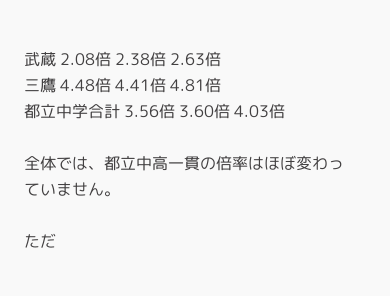武蔵 2.08倍 2.38倍 2.63倍
三鷹 4.48倍 4.41倍 4.81倍
都立中学合計 3.56倍 3.60倍 4.03倍

全体では、都立中高一貫の倍率はほぼ変わっていません。

ただ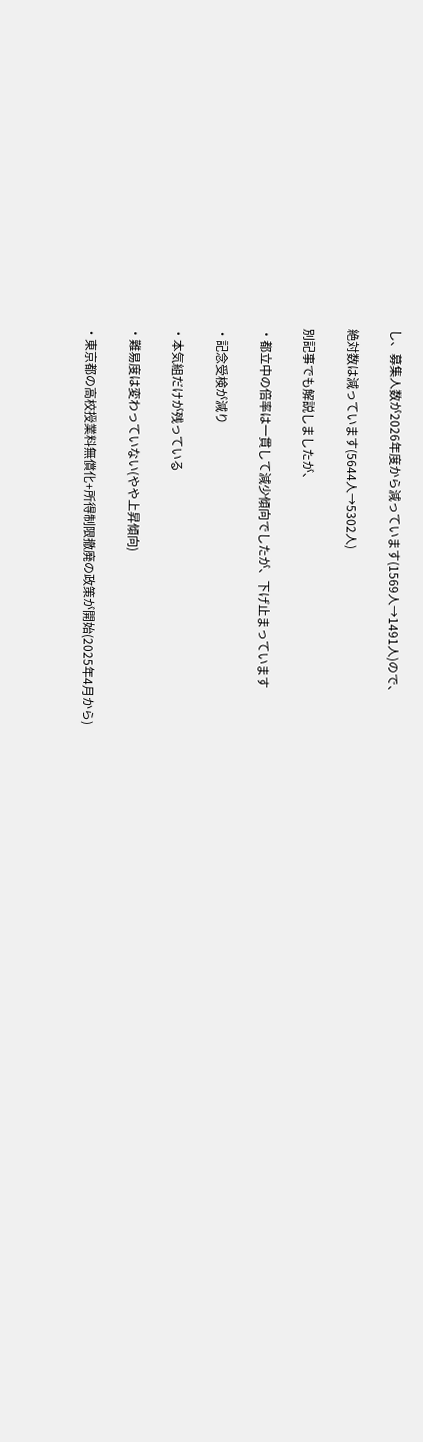し、募集人数が2026年度から減っています(1569人→1491人)ので、

絶対数は減っています(5644人→5302人)

別記事でも解説しましたが、

・都立中の倍率は一貫して減少傾向でしたが、下げ止まっています

・記念受検が減り

・本気組だけが残っている

・難易度は変わっていない(やや上昇傾向)

・東京都の高校授業料無償化+所得制限撤廃の政策が開始(2025年4月から)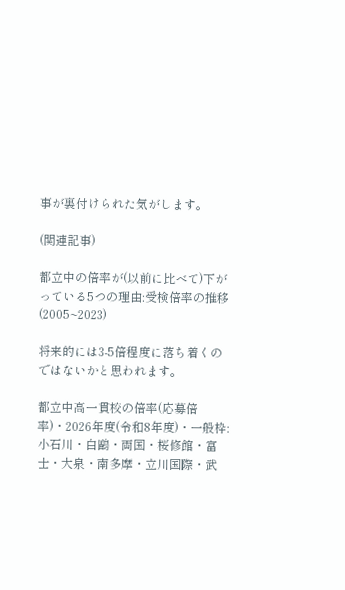事が裏付けられた気がします。

(関連記事)

都立中の倍率が(以前に比べて)下がっている5つの理由:受検倍率の推移(2005~2023)

将来的には3-5倍程度に落ち着くのではないかと思われます。

都立中高一貫校の倍率(応募倍率)・2026年度(令和8年度)・一般枠:小石川・白鷗・両国・桜修館・富士・大泉・南多摩・立川国際・武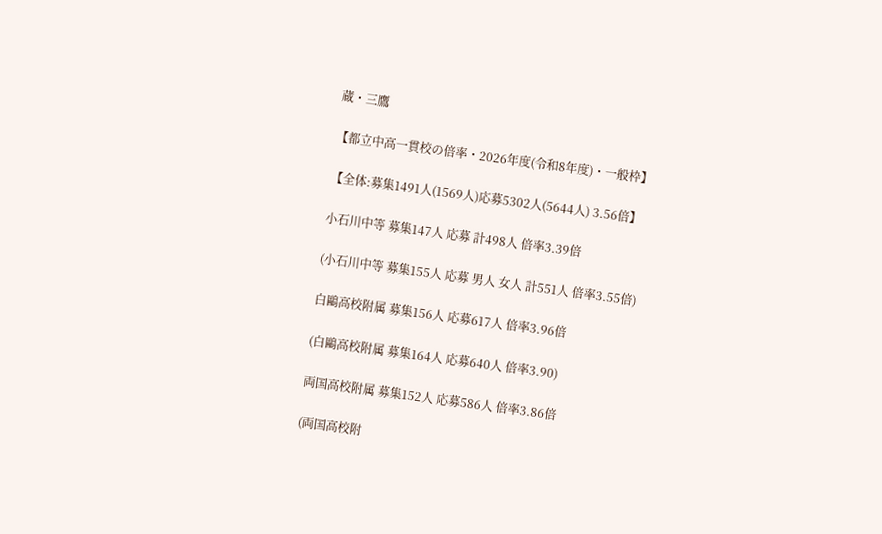蔵・三鷹

【都立中高一貫校の倍率・2026年度(令和8年度)・一般枠】

【全体:募集1491人(1569人)応募5302人(5644人) 3.56倍】

小石川中等 募集147人 応募 計498人 倍率3.39倍

(小石川中等 募集155人 応募 男人 女人 計551人 倍率3.55倍)

白鷗高校附属 募集156人 応募617人 倍率3.96倍

(白鷗高校附属 募集164人 応募640人 倍率3.90)

両国高校附属 募集152人 応募586人 倍率3.86倍

(両国高校附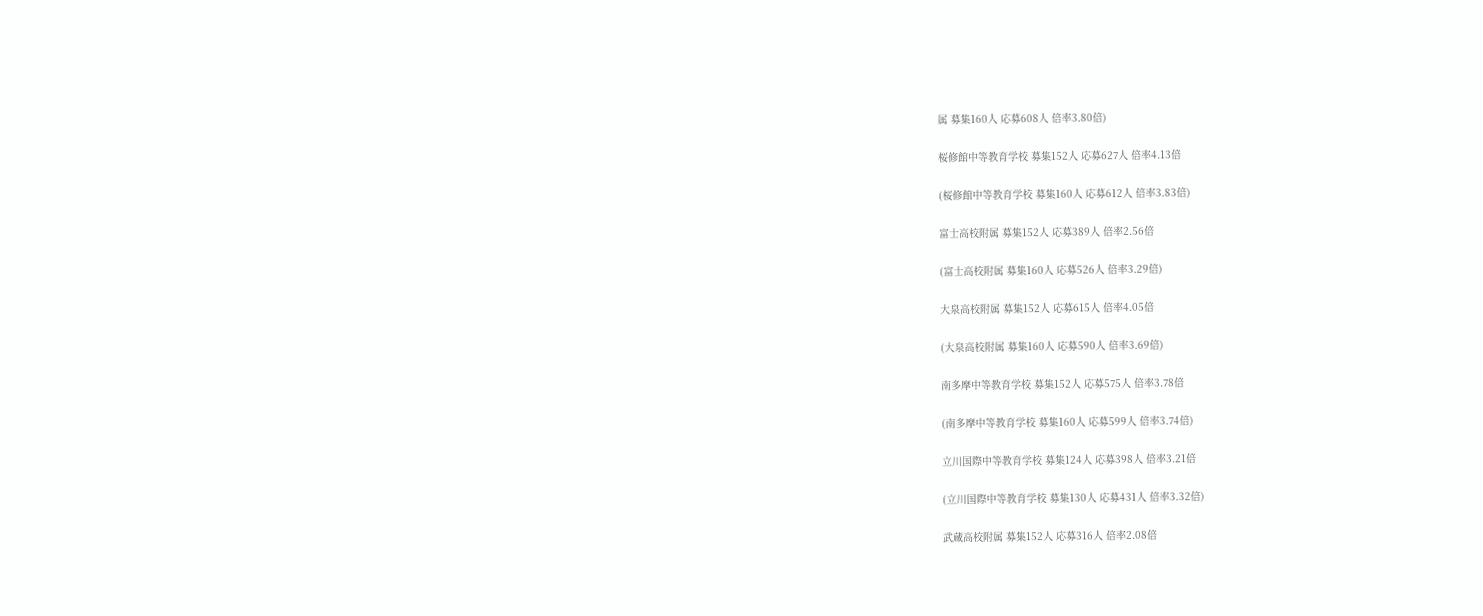属 募集160人 応募608人 倍率3.80倍)

桜修館中等教育学校 募集152人 応募627人 倍率4.13倍

(桜修館中等教育学校 募集160人 応募612人 倍率3.83倍)

富士高校附属 募集152人 応募389人 倍率2.56倍

(富士高校附属 募集160人 応募526人 倍率3.29倍)

大泉高校附属 募集152人 応募615人 倍率4.05倍

(大泉高校附属 募集160人 応募590人 倍率3.69倍)

南多摩中等教育学校 募集152人 応募575人 倍率3.78倍

(南多摩中等教育学校 募集160人 応募599人 倍率3.74倍)

立川国際中等教育学校 募集124人 応募398人 倍率3.21倍

(立川国際中等教育学校 募集130人 応募431人 倍率3.32倍)

武蔵高校附属 募集152人 応募316人 倍率2.08倍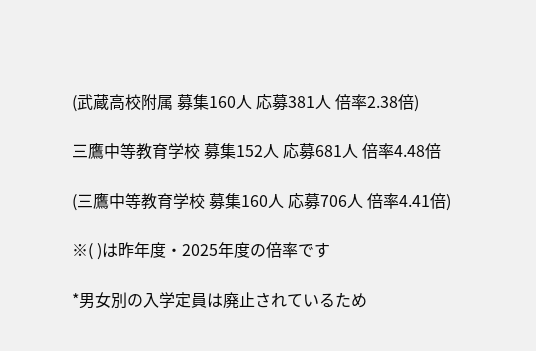(武蔵高校附属 募集160人 応募381人 倍率2.38倍)

三鷹中等教育学校 募集152人 応募681人 倍率4.48倍

(三鷹中等教育学校 募集160人 応募706人 倍率4.41倍)

※( )は昨年度・2025年度の倍率です

*男女別の入学定員は廃止されているため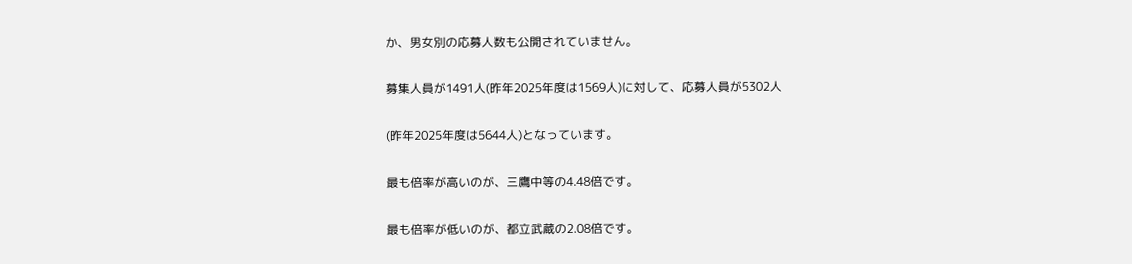か、男女別の応募人数も公開されていません。

募集人員が1491人(昨年2025年度は1569人)に対して、応募人員が5302人

(昨年2025年度は5644人)となっています。

最も倍率が高いのが、三鷹中等の4.48倍です。

最も倍率が低いのが、都立武蔵の2.08倍です。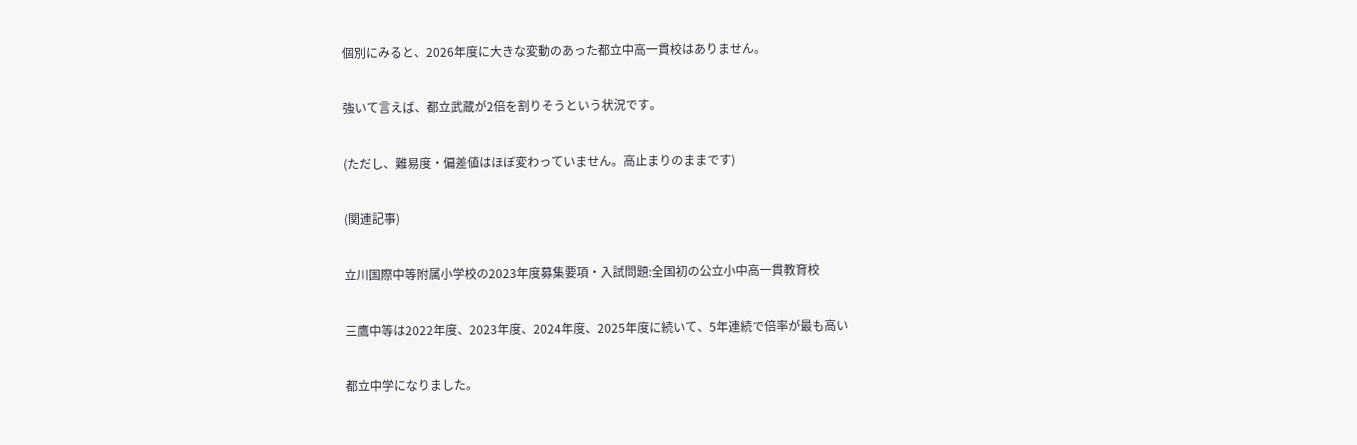個別にみると、2026年度に大きな変動のあった都立中高一貫校はありません。

強いて言えば、都立武蔵が2倍を割りそうという状況です。

(ただし、難易度・偏差値はほぼ変わっていません。高止まりのままです)

(関連記事)

立川国際中等附属小学校の2023年度募集要項・入試問題:全国初の公立小中高一貫教育校

三鷹中等は2022年度、2023年度、2024年度、2025年度に続いて、5年連続で倍率が最も高い

都立中学になりました。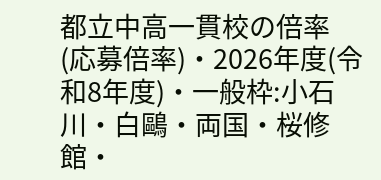都立中高一貫校の倍率(応募倍率)・2026年度(令和8年度)・一般枠:小石川・白鷗・両国・桜修館・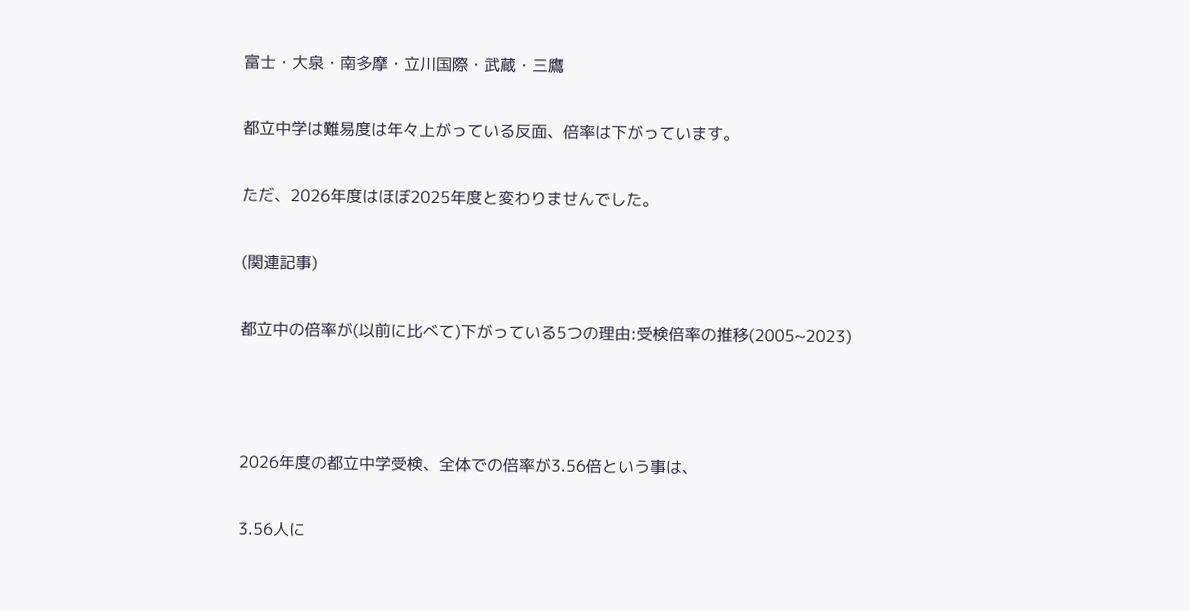富士・大泉・南多摩・立川国際・武蔵・三鷹

都立中学は難易度は年々上がっている反面、倍率は下がっています。

ただ、2026年度はほぼ2025年度と変わりませんでした。

(関連記事)

都立中の倍率が(以前に比べて)下がっている5つの理由:受検倍率の推移(2005~2023)



2026年度の都立中学受検、全体での倍率が3.56倍という事は、

3.56人に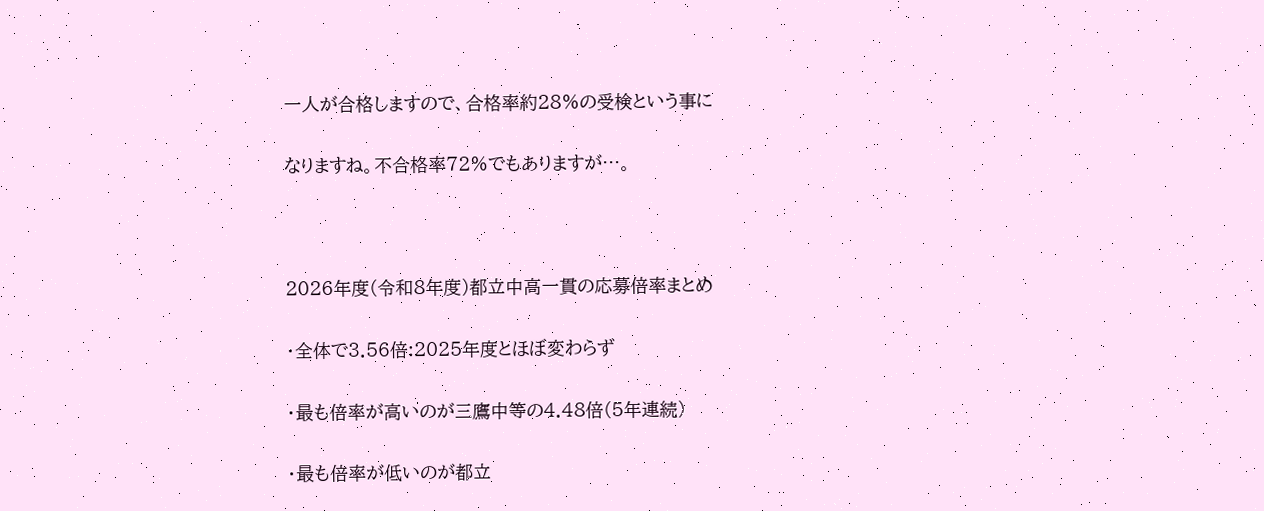一人が合格しますので、合格率約28%の受検という事に

なりますね。不合格率72%でもありますが…。



2026年度(令和8年度)都立中高一貫の応募倍率まとめ

・全体で3.56倍:2025年度とほぼ変わらず

・最も倍率が高いのが三鷹中等の4.48倍(5年連続)

・最も倍率が低いのが都立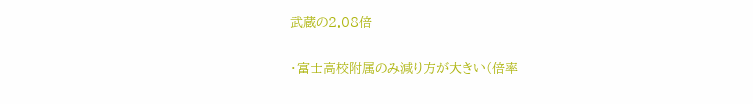武蔵の2.08倍

・富士高校附属のみ減り方が大きい(倍率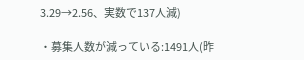3.29→2.56、実数で137人減)

・募集人数が減っている:1491人(昨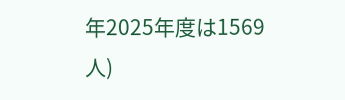年2025年度は1569人)